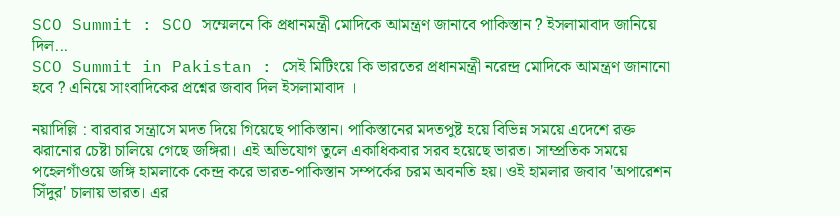SCO Summit : SCO সম্মেলনে কি প্রধানমন্ত্রী মোদিকে আমন্ত্রণ জানাবে পাকিস্তান ? ইসলামাবাদ জানিয়ে দিল...
SCO Summit in Pakistan : সেই মিটিংয়ে কি ভারতের প্রধানমন্ত্রী নরেন্দ্র মোদিকে আমন্ত্রণ জানানো হবে ? এনিয়ে সাংবাদিকের প্রশ্নের জবাব দিল ইসলামাবাদ ।

নয়াদিল্লি : বারবার সন্ত্রাসে মদত দিয়ে গিয়েছে পাকিস্তান। পাকিস্তানের মদতপুষ্ট হয়ে বিভিন্ন সময়ে এদেশে রক্ত ঝরানোর চেষ্টা চালিয়ে গেছে জঙ্গিরা। এই অভিযোগ তুলে একাধিকবার সরব হয়েছে ভারত। সাম্প্রতিক সময়ে পহেলগাঁওয়ে জঙ্গি হামলাকে কেন্দ্র করে ভারত-পাকিস্তান সম্পর্কের চরম অবনতি হয়। ওই হামলার জবাব 'অপারেশন সিঁদুর' চালায় ভারত। এর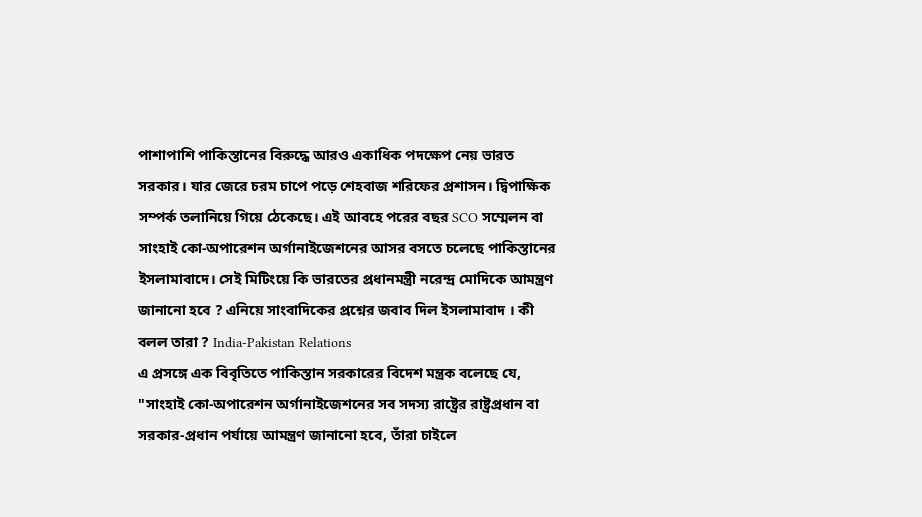পাশাপাশি পাকিস্তানের বিরুদ্ধে আরও একাধিক পদক্ষেপ নেয় ভারত সরকার। যার জেরে চরম চাপে পড়ে শেহবাজ শরিফের প্রশাসন। দ্বিপাক্ষিক সম্পর্ক তলানিয়ে গিয়ে ঠেকেছে। এই আবহে পরের বছর SCO সম্মেলন বা সাংহাই কো-অপারেশন অর্গানাইজেশনের আসর বসতে চলেছে পাকিস্তানের ইসলামাবাদে। সেই মিটিংয়ে কি ভারতের প্রধানমন্ত্রী নরেন্দ্র মোদিকে আমন্ত্রণ জানানো হবে ? এনিয়ে সাংবাদিকের প্রশ্নের জবাব দিল ইসলামাবাদ । কী বলল তারা ? India-Pakistan Relations
এ প্রসঙ্গে এক বিবৃতিতে পাকিস্তান সরকারের বিদেশ মন্ত্রক বলেছে যে, "সাংহাই কো-অপারেশন অর্গানাইজেশনের সব সদস্য রাষ্ট্রের রাষ্ট্রপ্রধান বা সরকার-প্রধান পর্যায়ে আমন্ত্রণ জানানো হবে, তাঁরা চাইলে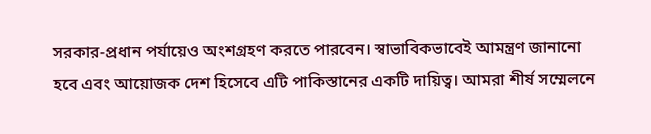সরকার-প্রধান পর্যায়েও অংশগ্রহণ করতে পারবেন। স্বাভাবিকভাবেই আমন্ত্রণ জানানো হবে এবং আয়োজক দেশ হিসেবে এটি পাকিস্তানের একটি দায়িত্ব। আমরা শীর্ষ সম্মেলনে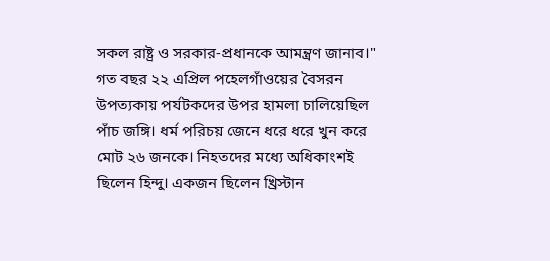সকল রাষ্ট্র ও সরকার-প্রধানকে আমন্ত্রণ জানাব।"
গত বছর ২২ এপ্রিল পহেলগাঁওয়ের বৈসরন উপত্যকায় পর্যটকদের উপর হামলা চালিয়েছিল পাঁচ জঙ্গি। ধর্ম পরিচয় জেনে ধরে ধরে খুন করে মোট ২৬ জনকে। নিহতদের মধ্যে অধিকাংশই ছিলেন হিন্দু। একজন ছিলেন খ্রিস্টান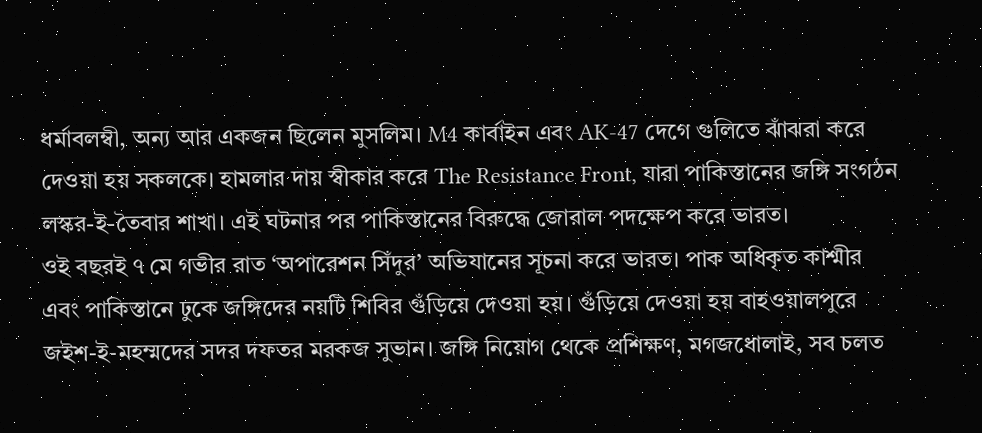ধর্মাবলম্বী, অন্য আর একজন ছিলেন মুসলিম। M4 কার্বাইন এবং AK-47 দেগে গুলিতে ঝাঁঝরা করে দেওয়া হয় সকলকে। হামলার দায় স্বীকার করে The Resistance Front, যারা পাকিস্তানের জঙ্গি সংগঠন লস্কর-ই-তৈবার শাখা। এই ঘটনার পর পাকিস্তানের বিরুদ্ধে জোরাল পদক্ষেপ করে ভারত।
ওই বছরই ৭ মে গভীর রাত ‘অপারেশন সিঁদুর’ অভিযানের সূচনা করে ভারত। পাক অধিকৃত কাশ্মীর এবং পাকিস্তানে ঢুকে জঙ্গিদের নয়টি শিবির গুঁড়িয়ে দেওয়া হয়। গুঁড়িয়ে দেওয়া হয় বাহওয়ালপুরে জইশ-ই-মহম্মদের সদর দফতর মরকজ সুভান। জঙ্গি নিয়োগ থেকে প্রশিক্ষণ, মগজধোলাই, সব চলত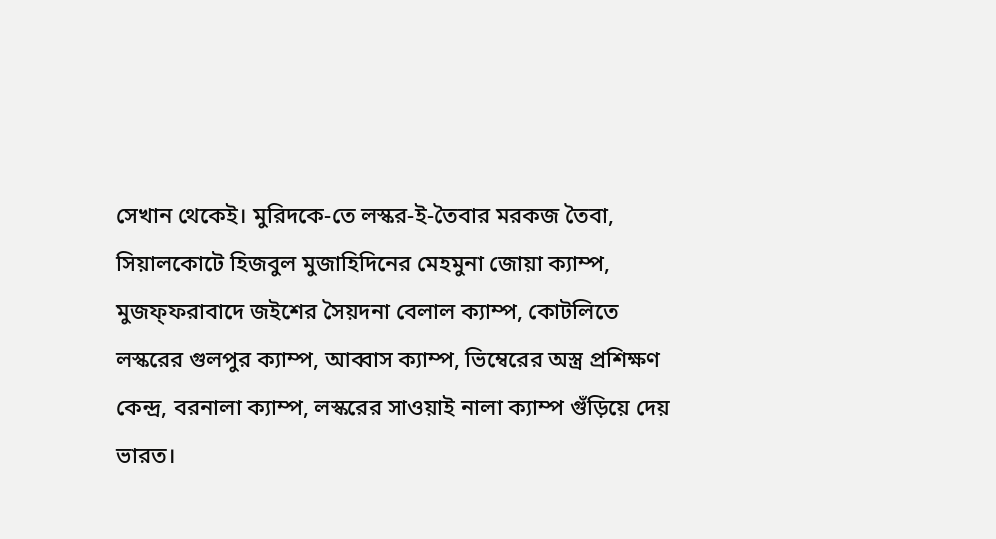সেখান থেকেই। মুরিদকে-তে লস্কর-ই-তৈবার মরকজ তৈবা, সিয়ালকোটে হিজবুল মুজাহিদিনের মেহমুনা জোয়া ক্যাম্প, মুজফ্ফরাবাদে জইশের সৈয়দনা বেলাল ক্যাম্প, কোটলিতে লস্করের গুলপুর ক্যাম্প, আব্বাস ক্যাম্প, ভিম্বেরের অস্ত্র প্রশিক্ষণ কেন্দ্র, বরনালা ক্যাম্প, লস্করের সাওয়াই নালা ক্যাম্প গুঁড়িয়ে দেয় ভারত।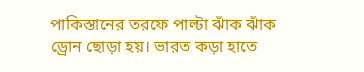পাকিস্তানের তরফে পাল্টা ঝাঁক ঝাঁক ড্রোন ছোড়া হয়। ভারত কড়া হাতে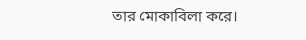তার মোকাবিলা করে।